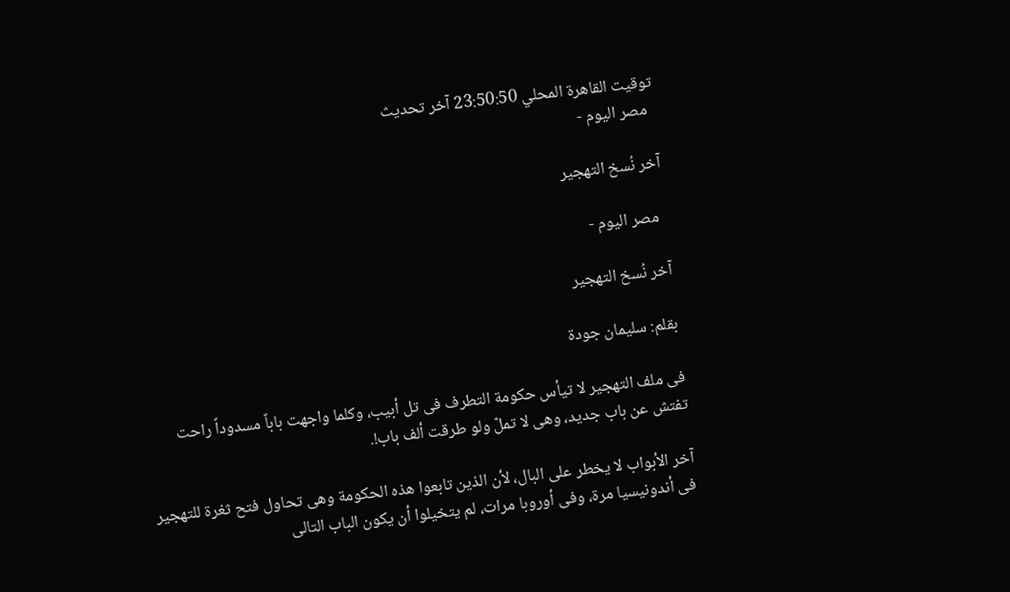توقيت القاهرة المحلي 23:50:50 آخر تحديث
  مصر اليوم -

آخر نُسخ التهجير

  مصر اليوم -

آخر نُسخ التهجير

بقلم: سليمان جودة

فى ملف التهجير لا تيأس حكومة التطرف فى تل أبيب، وكلما واجهت باباً مسدوداً راحت تفتش عن باب جديد، وهى لا تملّ ولو طرقت ألف باب!.

آخر الأبواب لا يخطر على البال، لأن الذين تابعوا هذه الحكومة وهى تحاول فتح ثغرة للتهجير فى أندونيسيا مرة، وفى أوروبا مرات، لم يتخيلوا أن يكون الباب التالى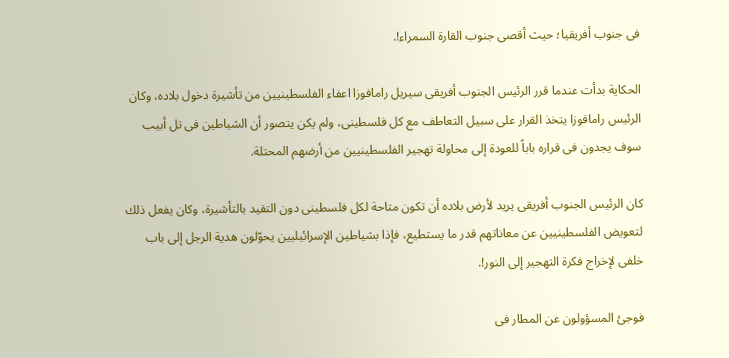فى جنوب أفريقيا؛ حيث أقصى جنوب القارة السمراء!.

الحكاية بدأت عندما قرر الرئيس الجنوب أفريقى سيريل رامافوزا اعفاء الفلسطينيين من تأشيرة دخول بلاده، وكان الرئيس رامافوزا يتخذ القرار على سبيل التعاطف مع كل فلسطينى، ولم يكن يتصور أن الشياطين فى تل أبيب سوف يجدون فى قراره باباً للعودة إلى محاولة تهجير الفلسطينيين من أرضهم المحتلة.

كان الرئيس الجنوب أفريقى يريد لأرض بلاده أن تكون متاحة لكل فلسطينى دون التقيد بالتأشيرة، وكان يفعل ذلك لتعويض الفلسطينيين عن معاناتهم قدر ما يستطيع، فإذا بشياطين الإسرائيليين يحوّلون هدية الرجل إلى باب خلفى لإخراج فكرة التهجير إلى النور!.

فوجئ المسؤولون عن المطار فى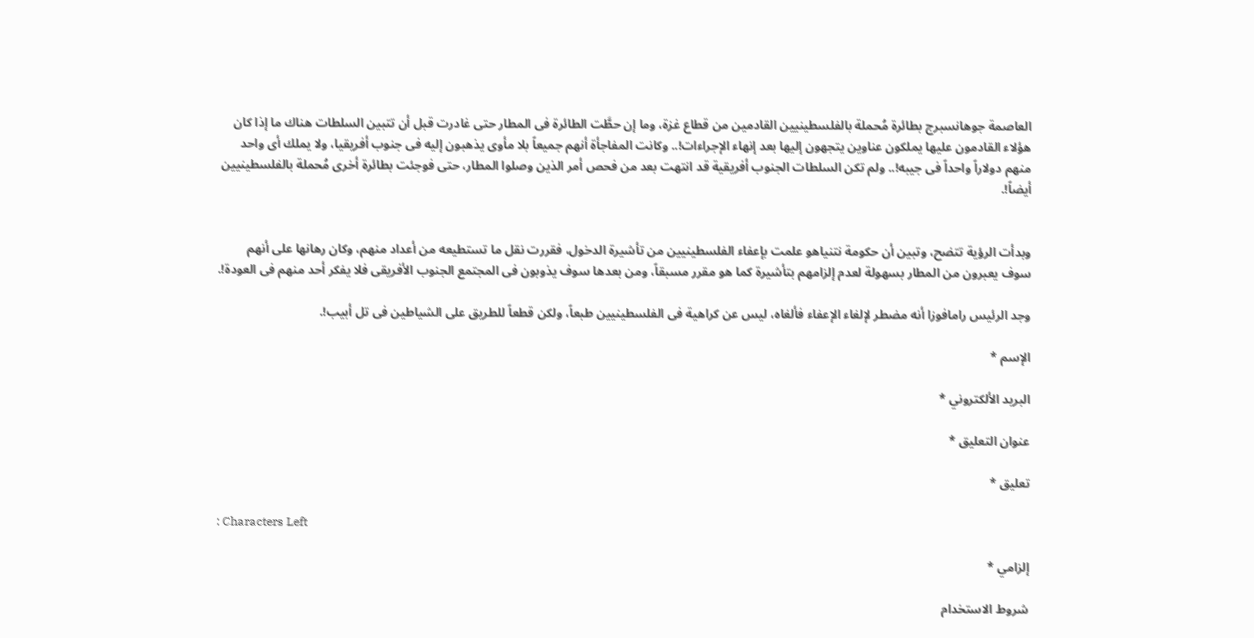العاصمة جوهانسبرج بطائرة مُحملة بالفلسطينيين القادمين من قطاع غزة، وما إن حطَّت الطائرة فى المطار حتى غادرت قبل أن تتبين السلطات هناك ما إذا كان هؤلاء القادمون عليها يملكون عناوين يتجهون إليها بعد إنهاء الإجراءات!.. وكانت المفاجأة أنهم جميعاً بلا مأوى يذهبون إليه فى جنوب أفريقيا، ولا يملك أى واحد منهم دولاراً واحداً فى جيبه!.. ولم تكن السلطات الجنوب أفريقية قد انتهت بعد من فحص أمر الذين وصلوا المطار، حتى فوجئت بطائرة أخرى مُحملة بالفلسطينيين أيضاً!.


وبدأت الرؤية تتضح، وتبين أن حكومة نتنياهو علمت بإعفاء الفلسطينيين من تأشيرة الدخول، فقررت نقل ما تستطيعه من أعداد منهم، وكان رهانها على أنهم سوف يعبرون من المطار بسهولة لعدم إلزامهم بتأشيرة كما هو مقرر مسبقاً، ومن بعدها سوف يذوبون فى المجتمع الجنوب الأفريقى فلا يفكر أحد منهم فى العودة!.

وجد الرئيس رامافوزا أنه مضطر لإلغاء الإعفاء فألغاه، ليس عن كراهية فى الفلسطينيين طبعاً، ولكن قطعاً للطريق على الشياطين فى تل أبيب!.

الإسم *

البريد الألكتروني *

عنوان التعليق *

تعليق *

: Characters Left

إلزامي *

شروط الاستخدام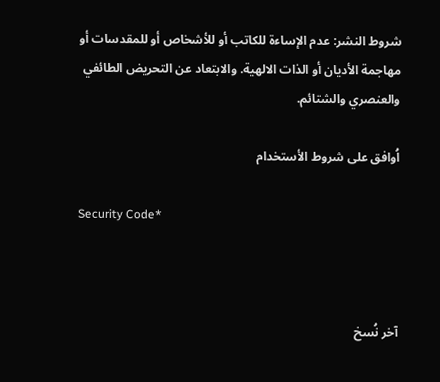شروط النشر: عدم الإساءة للكاتب أو للأشخاص أو للمقدسات أو مهاجمة الأديان أو الذات الالهية. والابتعاد عن التحريض الطائفي والعنصري والشتائم.

اُوافق على شروط الأستخدام

Security Code*



آخر نُسخ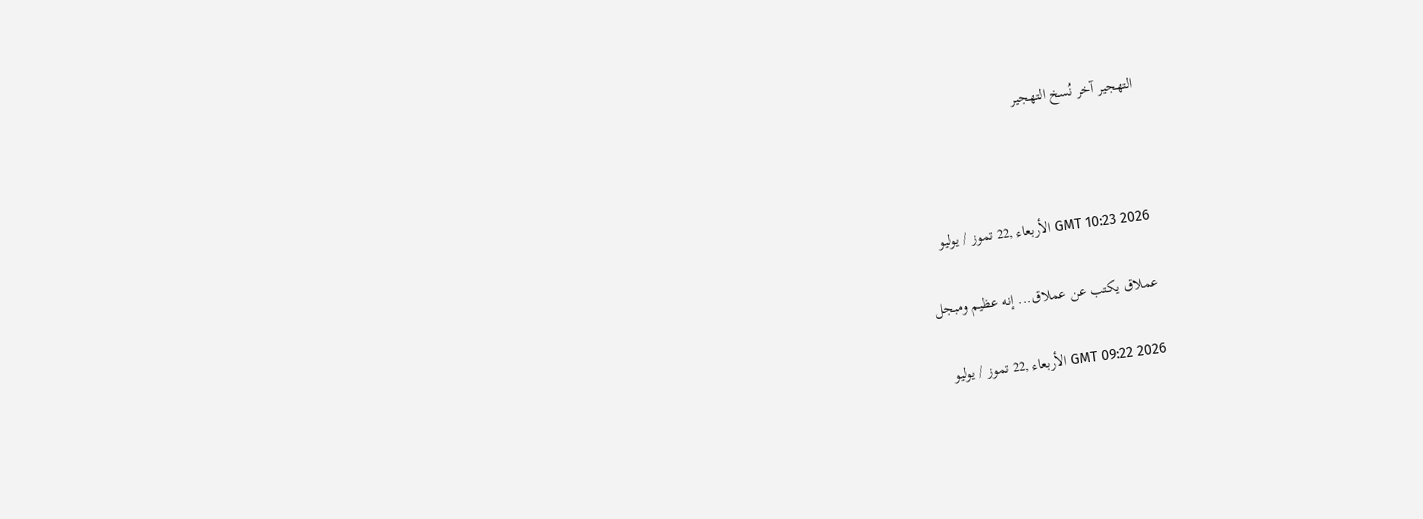التهجير آخر نُسخ التهجير



GMT 10:23 2026 الأربعاء ,22 تموز / يوليو

عملاق يكتب عن عملاق... إنه عظيم ومبجل

GMT 09:22 2026 الأربعاء ,22 تموز / يوليو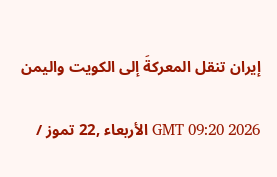إيران تنقل المعركةَ إلى الكويت واليمن

GMT 09:20 2026 الأربعاء ,22 تموز /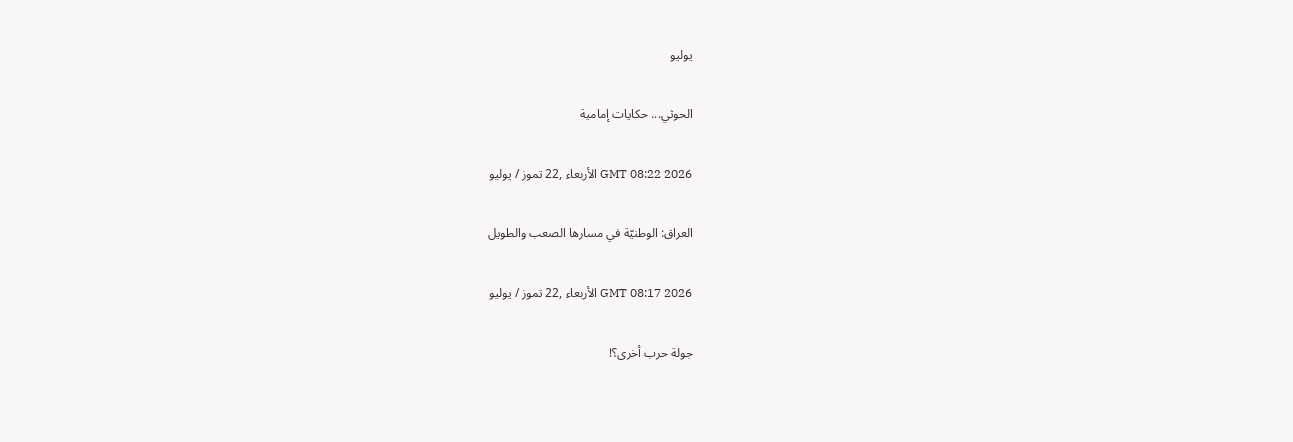يوليو

الحوثي... حكايات إمامية

GMT 08:22 2026 الأربعاء ,22 تموز / يوليو

العراق: الوطنيّة في مسارها الصعب والطويل

GMT 08:17 2026 الأربعاء ,22 تموز / يوليو

جولة حرب أخرى؟!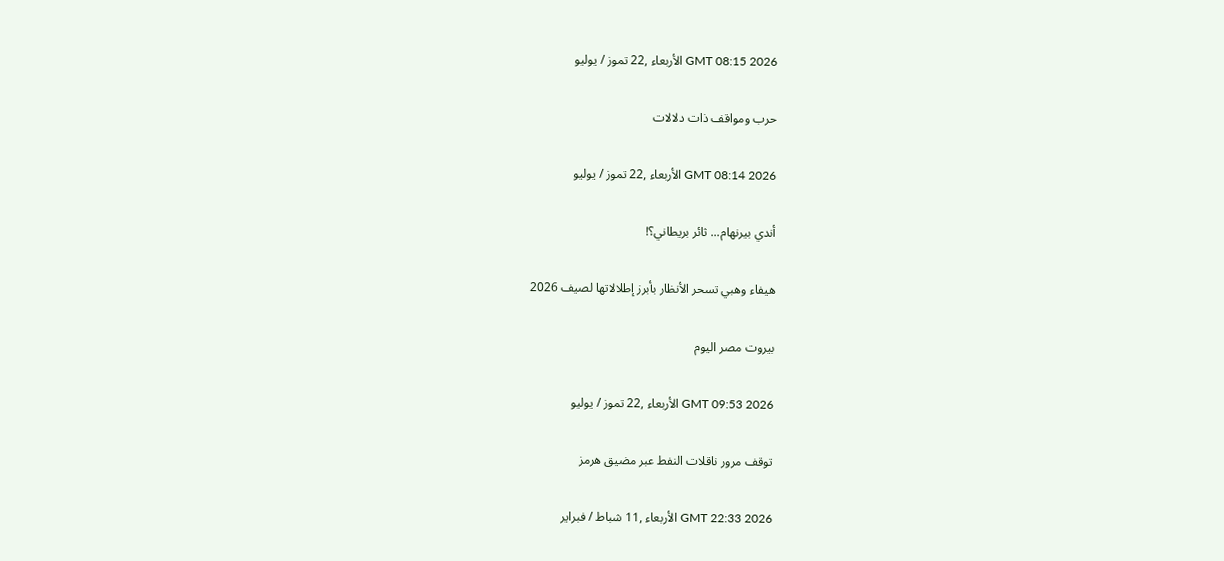GMT 08:15 2026 الأربعاء ,22 تموز / يوليو

حرب ومواقف ذات دلالات

GMT 08:14 2026 الأربعاء ,22 تموز / يوليو

أندي بيرنهام... ثائر بريطاني؟!

هيفاء وهبي تسحر الأنظار بأبرز إطلالاتها لصيف 2026

بيروت مصر اليوم

GMT 09:53 2026 الأربعاء ,22 تموز / يوليو

توقف مرور ناقلات النفط عبر مضيق هرمز

GMT 22:33 2026 الأربعاء ,11 شباط / فبراير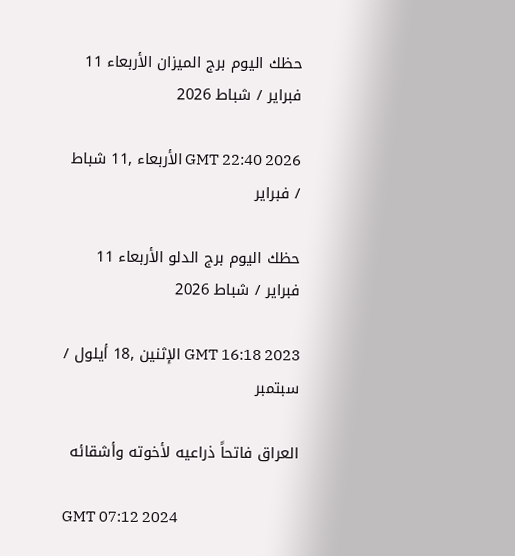حظك اليوم برج الميزان الأربعاء 11 فبراير / شباط 2026

GMT 22:40 2026 الأربعاء ,11 شباط / فبراير

حظك اليوم برج الدلو الأربعاء 11 فبراير / شباط 2026

GMT 16:18 2023 الإثنين ,18 أيلول / سبتمبر

العراق فاتحاً ذراعيه لأخوته وأشقائه

GMT 07:12 2024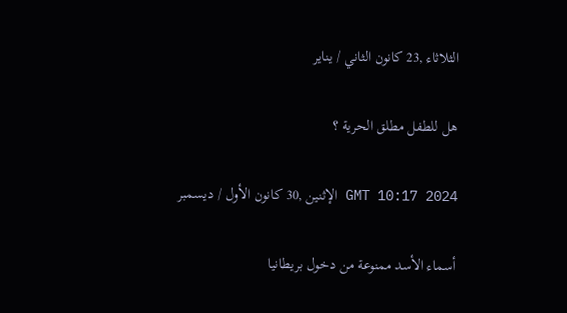الثلاثاء ,23 كانون الثاني / يناير

هل للطفل مطلق الحرية ؟

GMT 10:17 2024 الإثنين ,30 كانون الأول / ديسمبر

أسماء الأسد ممنوعة من دخول بريطانيا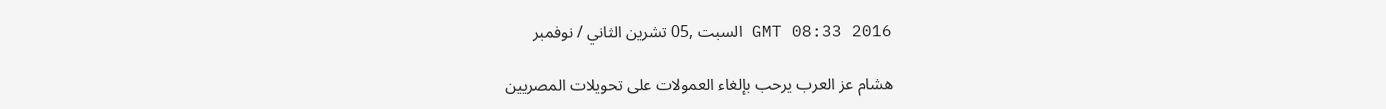GMT 08:33 2016 السبت ,05 تشرين الثاني / نوفمبر

هشام عز العرب يرحب بإلغاء العمولات على تحويلات المصريين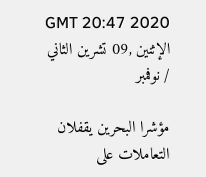GMT 20:47 2020 الإثنين ,09 تشرين الثاني / نوفمبر

مؤشرا البحرين يقفلان التعاملات على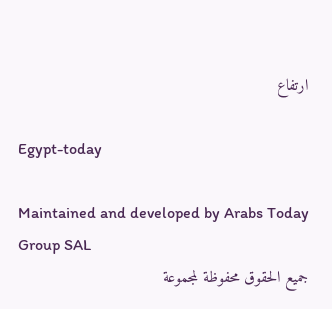ارتفاع

Egypt-today

Maintained and developed by Arabs Today Group SAL
جميع الحقوق محفوظة لمجموعة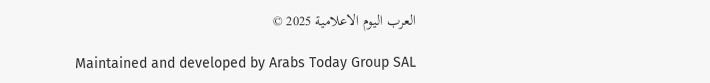العرب اليوم الاعلامية 2025 ©

Maintained and developed by Arabs Today Group SAL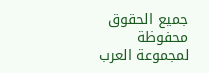جميع الحقوق محفوظة لمجموعة العرب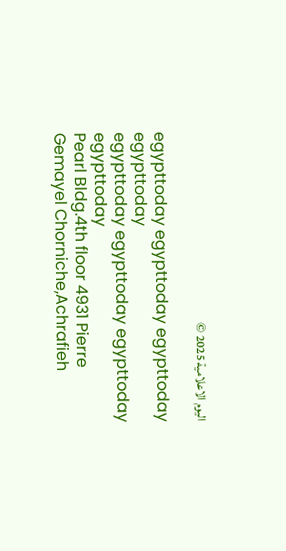اليوم الاعلامية 2025 ©

egypttoday egypttoday egypttoday egypttoday
egypttoday egypttoday egypttoday
egypttoday
Pearl Bldg.4th floor 4931 Pierre Gemayel Chorniche,Achrafieh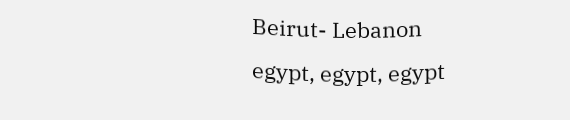Beirut- Lebanon
egypt, egypt, egypt